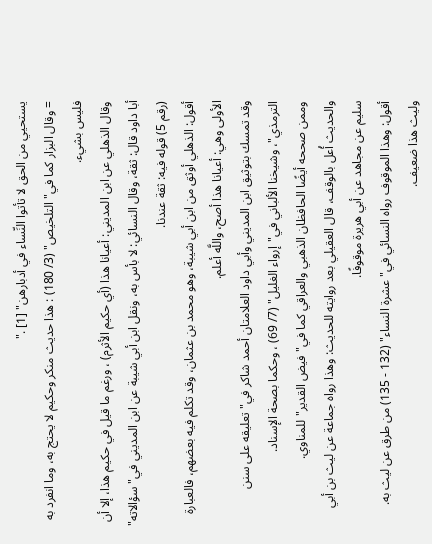يستحيي من الحق لا تأتوا النِّساء في أدبارهن" [1] ."
= وقال البزار كما في"التلخيص" (3/ 180) : هذا حديث منكر وحكيم لا يحتج به، وما انفرد به فليس بشيء.
وقال الذهلي عن ابن المديني: أعيانا هذا (أي حكيم الأثرم) ، ورغم ما قيل في حكيم هذا، إلا أن أبا داود قال: ثقة، وقال النسائي: لا بأس به، ونقل ابن أبي شيبة عن ابن المديني في"سؤالاته" (رقم 5) قوله فيه: ثقة عندنا.
أقول: الذهلي أوثق من ابن أبي شيبة، وهو محمد بن عثمان، وقد تكلم فيه بعضهم، فالعبارة الأولى وهي: أعيانا هذا أصح، واللَّه أعلم.
وقد تمسك بتوثيق ابن المديني وأبي داود العلامتان أحمد شاكر في"تعليقه على سنن الترمذي"، وشيخنا الألباني في"إرواء الغليل" (7/ 69) ، وحكما بصحة الإسناد.
وممن صححه أيضًا الحافظان الذهبي والعراقي كما في"فيض القدير"للمناوي.
والحديث أُعل بالوقف، قال العقيلي بعد روايته للحديث: وهذا رواه جماعة عن ليث بن أبي سليم عن مجاهد عن أبي هريرة موقوفًا.
أقول: وهذا الموقوف رواه النسائي في"عشرة النساء" (132 - 135) من طرق عن ليث به.
وليث هذا ضعيف.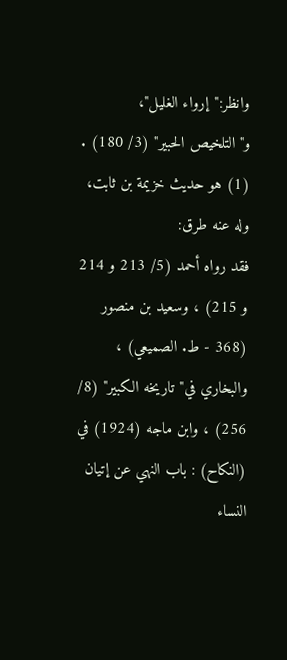وانظر:"إرواء الغليل"، و"التلخيص الحبير" (3/ 180) .
(1) هو حديث خزيمة بن ثابت، وله عنه طرق:
فقد رواه أحمد (5/ 213 و 214 و 215) ، وسعيد بن منصور (368 - ط. الصميعي) ، والبخاري في"تاريخه الكبير" (8/ 256) ، وابن ماجه (1924) في (النكاح) : باب النهي عن إتيان النساء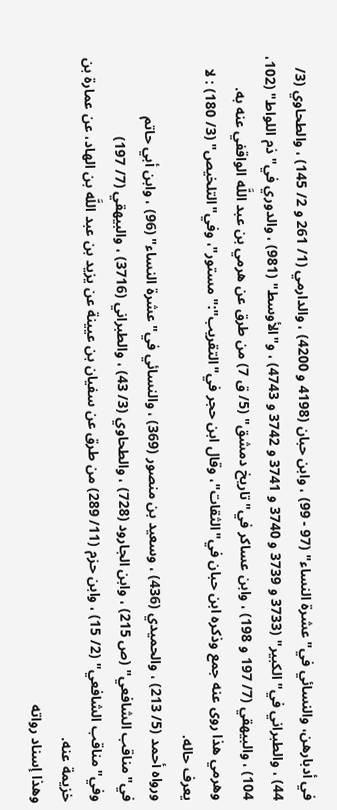في أدبارهن، والنسائي في"عشرة النساء" (97 - 99) ، وابن حبان (4198 و 4200) ، والدارمي (1/ 261 و 2/ 145) ، والطحاوي (3/ 44) ، والطبراني في"الكبير" (3733 و 3739 و 3740 و 3741 و 3742 و 4743) ، و"الأوسط" (981) ، والدوري في"ذم اللواط" (102، 104) ، والبيهقي (7/ 197 و 198) ، وابن عساكر في"تاريخ دمشق" (5/ ق 7) من طرق عن هرمي بن عبد اللَّه الواقفي عنه به.
وهرمي هذا روى عنه جمع وذكره ابن حبان في"الثقات"، وقال ابن حجر في"التقريب":"مستور"، وفي"التلخيص" (3/ 180) : لا يعرف حاله.
ورواه أحمد (5/ 213) ، والحميدي (436) ، وسعيد بن منصور (369) ، والنسائي في"عشرة النساء" (96) ، وابن أبي حاتم في"مناقب الشافعي" (ص 215) ، وابن الجارود (728) ، والطحاوي (3/ 43) ، والطبراني (3716) ، والبيهقي (7/ 197) وفي"مناقب الشافعي" (2/ 15) ، وابن حزم (11/ 289) من طرق عن سفيان بن عيينة عن يزيد بن عبد اللَّه بن الهاد، عن عمارة بن خزيمة عنه.
وهذا إسناد رواته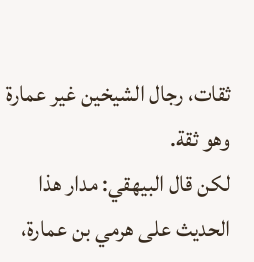ثقات، رجال الشيخين غير عمارة وهو ثقة.
لكن قال البيهقي: مدار هذا الحديث على هرمي بن عمارة،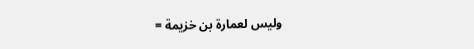وليس لعمارة بن خزيمة =